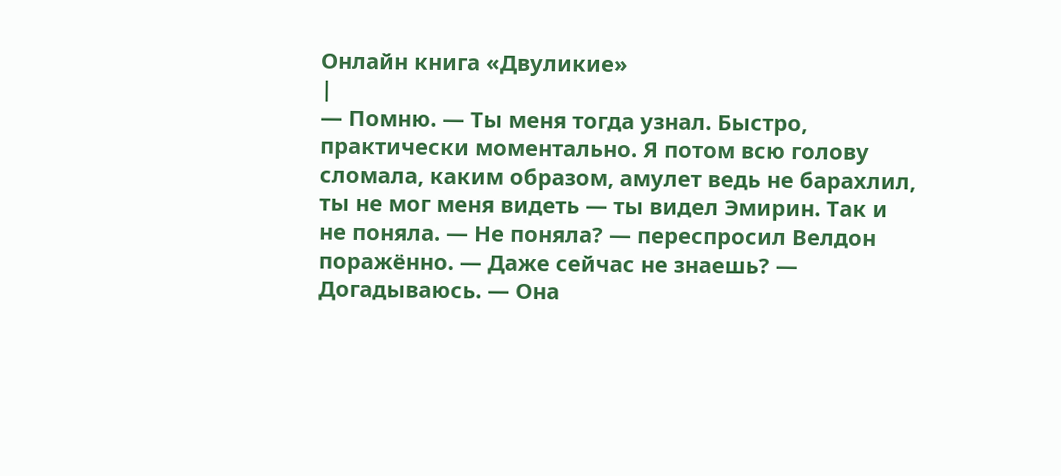Онлайн книга «Двуликие»
|
— Помню. — Ты меня тогда узнал. Быстро, практически моментально. Я потом всю голову сломала, каким образом, амулет ведь не барахлил, ты не мог меня видеть — ты видел Эмирин. Так и не поняла. — Не поняла? — переспросил Велдон поражённо. — Даже сейчас не знаешь? — Догадываюсь. — Она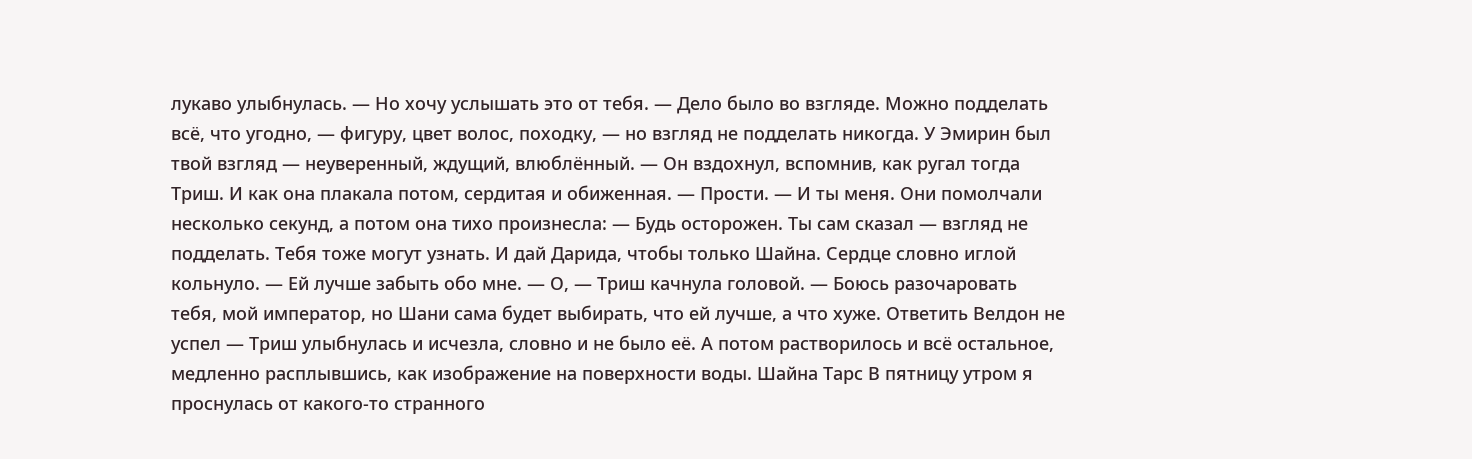лукаво улыбнулась. — Но хочу услышать это от тебя. — Дело было во взгляде. Можно подделать всё, что угодно, — фигуру, цвет волос, походку, — но взгляд не подделать никогда. У Эмирин был твой взгляд — неуверенный, ждущий, влюблённый. — Он вздохнул, вспомнив, как ругал тогда Триш. И как она плакала потом, сердитая и обиженная. — Прости. — И ты меня. Они помолчали несколько секунд, а потом она тихо произнесла: — Будь осторожен. Ты сам сказал — взгляд не подделать. Тебя тоже могут узнать. И дай Дарида, чтобы только Шайна. Сердце словно иглой кольнуло. — Ей лучше забыть обо мне. — О, — Триш качнула головой. — Боюсь разочаровать тебя, мой император, но Шани сама будет выбирать, что ей лучше, а что хуже. Ответить Велдон не успел — Триш улыбнулась и исчезла, словно и не было её. А потом растворилось и всё остальное, медленно расплывшись, как изображение на поверхности воды. Шайна Тарс В пятницу утром я проснулась от какого-то странного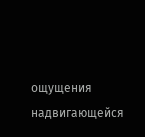ощущения надвигающейся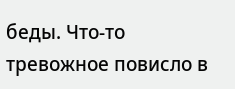беды. Что-то тревожное повисло в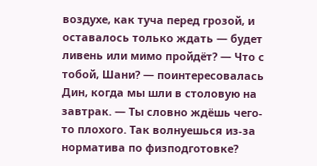воздухе, как туча перед грозой, и оставалось только ждать — будет ливень или мимо пройдёт? — Что с тобой, Шани? — поинтересовалась Дин, когда мы шли в столовую на завтрак. — Ты словно ждёшь чего-то плохого. Так волнуешься из-за норматива по физподготовке?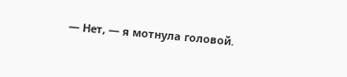— Нет, — я мотнула головой.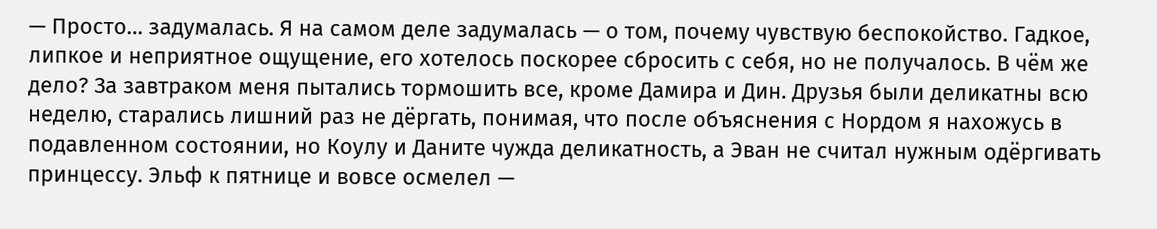— Просто… задумалась. Я на самом деле задумалась — о том, почему чувствую беспокойство. Гадкое, липкое и неприятное ощущение, его хотелось поскорее сбросить с себя, но не получалось. В чём же дело? За завтраком меня пытались тормошить все, кроме Дамира и Дин. Друзья были деликатны всю неделю, старались лишний раз не дёргать, понимая, что после объяснения с Нордом я нахожусь в подавленном состоянии, но Коулу и Даните чужда деликатность, а Эван не считал нужным одёргивать принцессу. Эльф к пятнице и вовсе осмелел —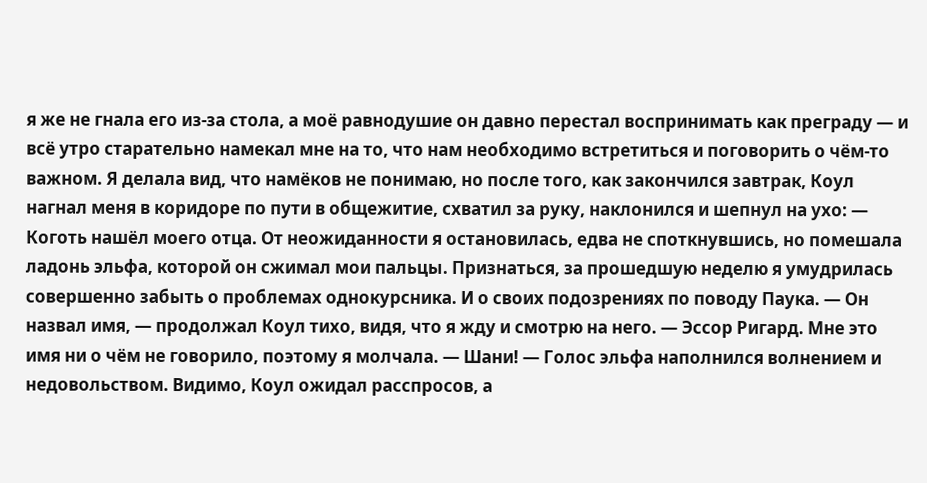я же не гнала его из-за стола, а моё равнодушие он давно перестал воспринимать как преграду — и всё утро старательно намекал мне на то, что нам необходимо встретиться и поговорить о чём-то важном. Я делала вид, что намёков не понимаю, но после того, как закончился завтрак, Коул нагнал меня в коридоре по пути в общежитие, схватил за руку, наклонился и шепнул на ухо: — Коготь нашёл моего отца. От неожиданности я остановилась, едва не споткнувшись, но помешала ладонь эльфа, которой он сжимал мои пальцы. Признаться, за прошедшую неделю я умудрилась совершенно забыть о проблемах однокурсника. И о своих подозрениях по поводу Паука. — Он назвал имя, — продолжал Коул тихо, видя, что я жду и смотрю на него. — Эссор Ригард. Мне это имя ни о чём не говорило, поэтому я молчала. — Шани! — Голос эльфа наполнился волнением и недовольством. Видимо, Коул ожидал расспросов, а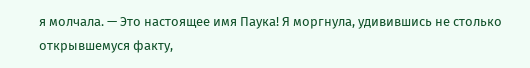я молчала. — Это настоящее имя Паука! Я моргнула, удивившись не столько открывшемуся факту,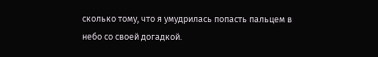сколько тому, что я умудрилась попасть пальцем в небо со своей догадкой.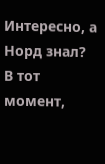Интересно, а Норд знал? В тот момент,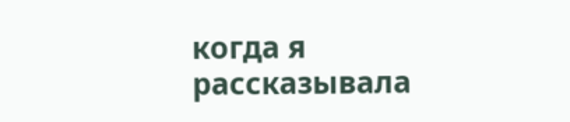когда я рассказывала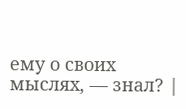ему о своих мыслях, — знал? |